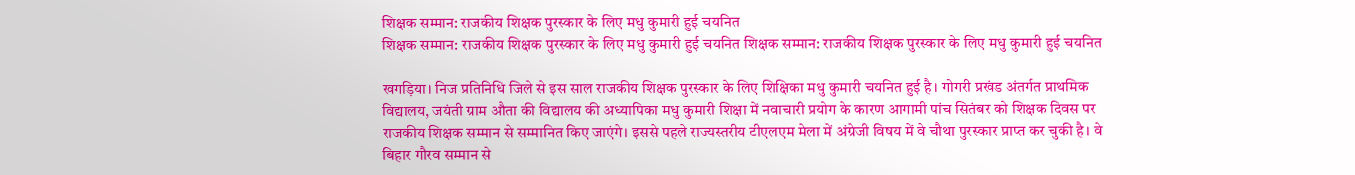शिक्षक सम्मान: राजकीय शिक्षक पुरस्कार के लिए मधु कुमारी हुई चयनित
शिक्षक सम्मान: राजकीय शिक्षक पुरस्कार के लिए मधु कुमारी हुई चयनित शिक्षक सम्मान: राजकीय शिक्षक पुरस्कार के लिए मधु कुमारी हुई चयनित

खगड़िया। निज प्रतिनिधि जिले से इस साल राजकीय शिक्षक पुरस्कार के लिए शिक्षिका मधु कुमारी चयनित हुई है। गोगरी प्रखंड अंतर्गत प्राथमिक विद्यालय, जयंती ग्राम औता की विद्यालय की अध्यापिका मधु कुमारी शिक्षा में नवाचारी प्रयोग के कारण आगामी पांच सितंबर को शिक्षक दिवस पर राजकीय शिक्षक सम्मान से सम्मानित किए जाएंगे। इससे पहले राज्यस्तरीय टीएलएम मेला में अंग्रेजी विषय में वे चौथा पुरस्कार प्राप्त कर चुकी है। वे बिहार गौरव सम्मान से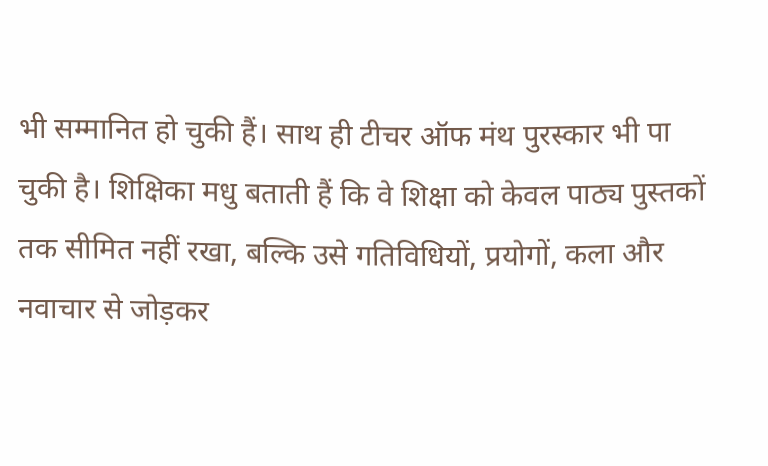भी सम्मानित हो चुकी हैं। साथ ही टीचर ऑफ मंथ पुरस्कार भी पा चुकी है। शिक्षिका मधु बताती हैं कि वे शिक्षा को केवल पाठ्य पुस्तकों तक सीमित नहीं रखा, बल्कि उसे गतिविधियों, प्रयोगों, कला और नवाचार से जोड़कर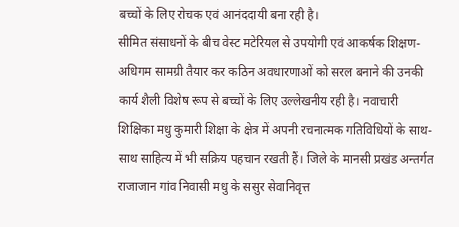बच्चों के लिए रोचक एवं आनंददायी बना रही है।
सीमित संसाधनों के बीच वेस्ट मटेरियल से उपयोगी एवं आकर्षक शिक्षण-अधिगम सामग्री तैयार कर कठिन अवधारणाओं को सरल बनाने की उनकी कार्य शैली विशेष रूप से बच्चों के लिए उल्लेखनीय रही है। नवाचारी शिक्षिका मधु कुमारी शिक्षा के क्षेत्र में अपनी रचनात्मक गतिविधियों के साथ-साथ साहित्य में भी सक्रिय पहचान रखती हैं। जिले के मानसी प्रखंड अन्तर्गत राजाजान गांव निवासी मधु के ससुर सेवानिवृत्त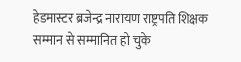हेडमास्टर ब्रजेन्द्र नारायण राष्ट्रपति शिक्षक सम्मान से सम्मानित हो चुके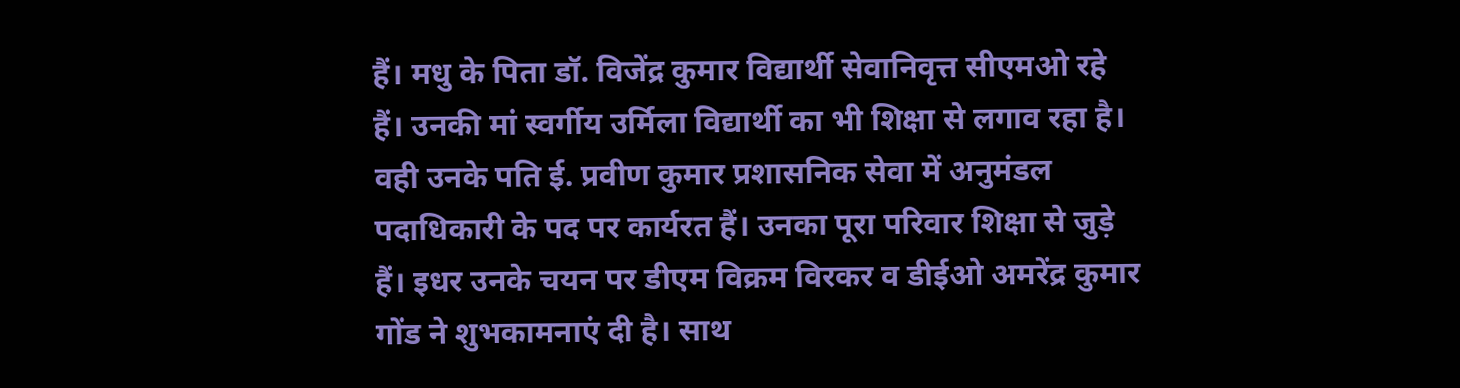हैं। मधु के पिता डॉ. विजेंद्र कुमार विद्यार्थी सेवानिवृत्त सीएमओ रहे हैं। उनकी मां स्वर्गीय उर्मिला विद्यार्थी का भी शिक्षा से लगाव रहा है। वही उनके पति ई. प्रवीण कुमार प्रशासनिक सेवा में अनुमंडल पदाधिकारी के पद पर कार्यरत हैं। उनका पूरा परिवार शिक्षा से जुड़े हैं। इधर उनके चयन पर डीएम विक्रम विरकर व डीईओ अमरेंद्र कुमार गोंड ने शुभकामनाएं दी है। साथ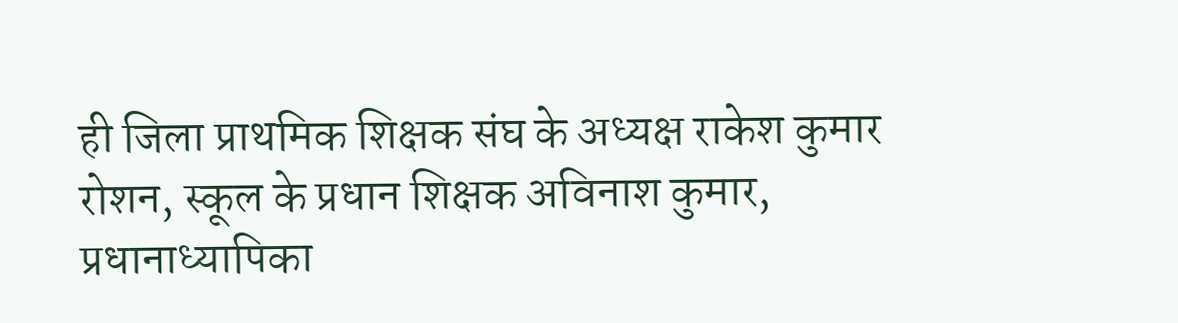ही जिला प्राथमिक शिक्षक संघ के अध्यक्ष राकेश कुमार रोशन, स्कूल के प्रधान शिक्षक अविनाश कुमार, प्रधानाध्यापिका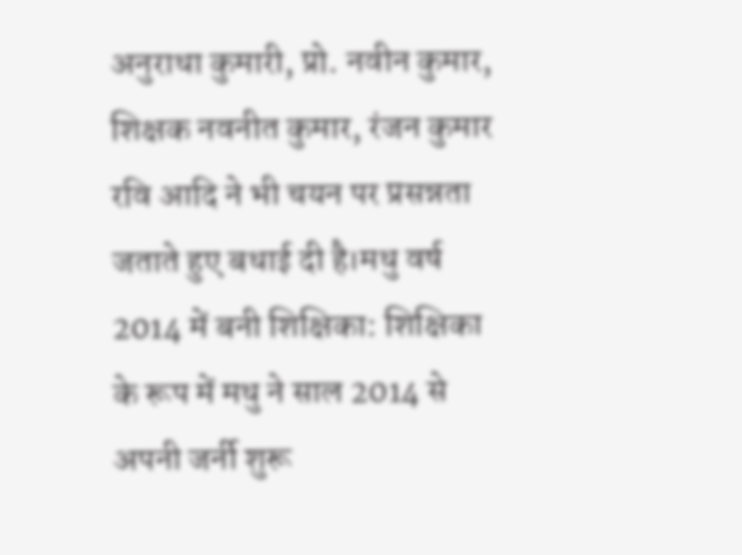अनुराधा कुमारी, प्रो. नवीन कुमार, शिक्षक नवनीत कुमार, रंजन कुमार रवि आदि ने भी चयन पर प्रसन्नता जताते हुए बधाई दी है।मधु वर्ष 2014 में बनी शिक्षिका: शिक्षिका के रूप में मधु ने साल 2014 से अपनी जर्नी शुरू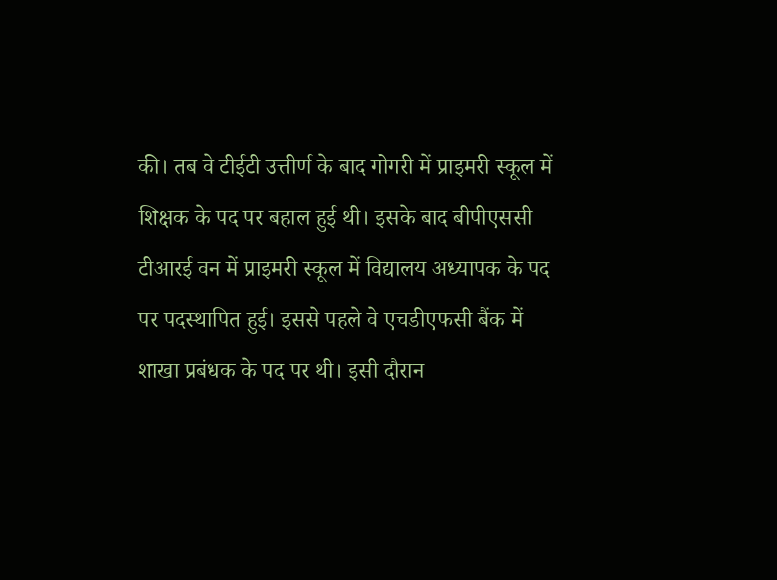की। तब वे टीईटी उत्तीर्ण के बाद गोगरी में प्राइमरी स्कूल में शिक्षक के पद पर बहाल हुई थी। इसके बाद बीपीएससी टीआरई वन में प्राइमरी स्कूल में विद्यालय अध्यापक के पद पर पदस्थापित हुई। इससे पहले वे एचडीएफसी बैंक में शाखा प्रबंधक के पद पर थी। इसी दौरान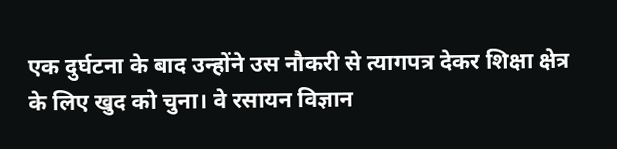एक दुर्घटना के बाद उन्होंने उस नौकरी से त्यागपत्र देकर शिक्षा क्षेत्र के लिए खुद को चुना। वे रसायन विज्ञान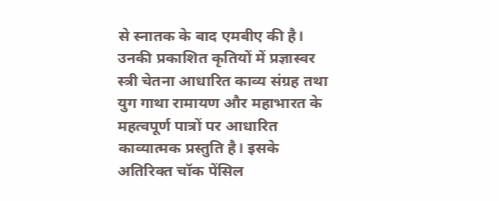से स्नातक के बाद एमबीए की है। उनकी प्रकाशित कृतियों में प्रज्ञास्वर स्त्री चेतना आधारित काव्य संग्रह तथा युग गाथा रामायण और महाभारत के महत्वपूर्ण पात्रों पर आधारित काव्यात्मक प्रस्तुति है। इसके अतिरिक्त चॉक पेंसिल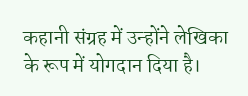कहानी संग्रह में उन्होंने लेखिका के रूप में योगदान दिया है।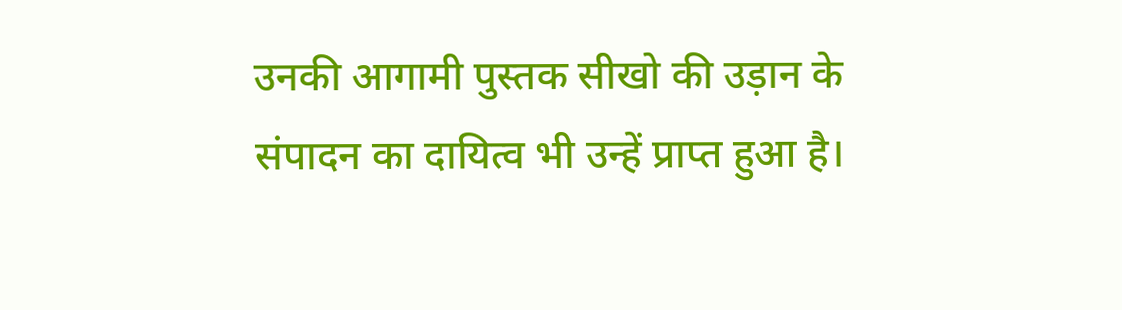उनकी आगामी पुस्तक सीखो की उड़ान के संपादन का दायित्व भी उन्हें प्राप्त हुआ है।